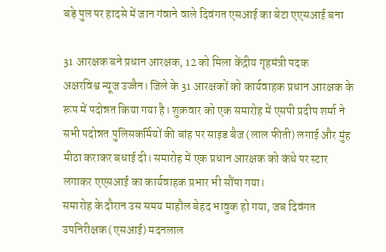बड़े पुल पर हादसे में जान गंवाने वाले दिवंगत एसआई का बेटा एएसआई बना

31 आरक्षक बने प्रधान आरक्षक, 12 को मिला केंद्रीय गृहमंत्री पदक
अक्षरविश्व न्यूज उज्जैन। जिले के 31 आरक्षकों को कार्यवाहक प्रधान आरक्षक के रूप में पदोन्नत किया गया है। शुक्रवार को एक समारोह में एसपी प्रदीप शर्मा ने सभी पदोन्नत पुलिसकर्मियों की बांह पर साइड बैज (लाल फीती) लगाई और मुंह मीठा कराकर बधाई दी। समारोह में एक प्रधान आरक्षक को कंधे पर स्टार लगाकर एएसआई का कार्यवाहक प्रभार भी सौंपा गया।
समारोह के दौरान उस समय माहौल बेहद भावुक हो गया, जब दिवंगत उपनिरीक्षक (एसआई) मदनलाल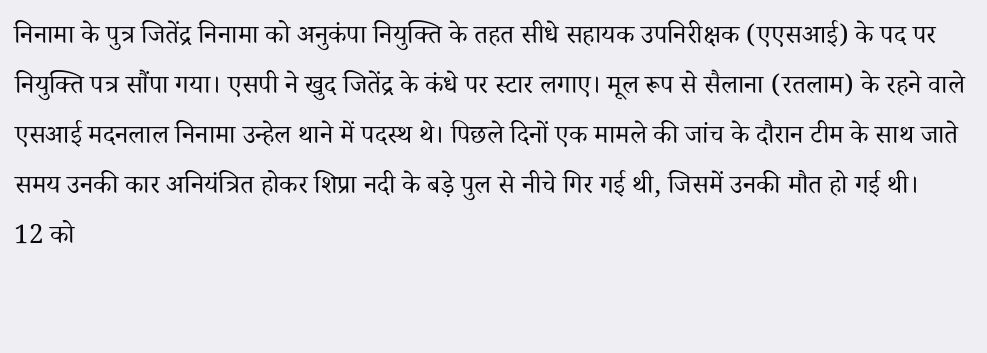निनामा के पुत्र जितेंद्र निनामा को अनुकंपा नियुक्ति के तहत सीधे सहायक उपनिरीक्षक (एएसआई) के पद पर नियुक्ति पत्र सौंपा गया। एसपी ने खुद जितेंद्र के कंधे पर स्टार लगाए। मूल रूप से सैलाना (रतलाम) के रहने वाले एसआई मदनलाल निनामा उन्हेल थाने में पदस्थ थे। पिछले दिनों एक मामले की जांच के दौरान टीम के साथ जाते समय उनकी कार अनियंत्रित होकर शिप्रा नदी के बड़े पुल से नीचे गिर गई थी, जिसमें उनकी मौत हो गई थी।
12 को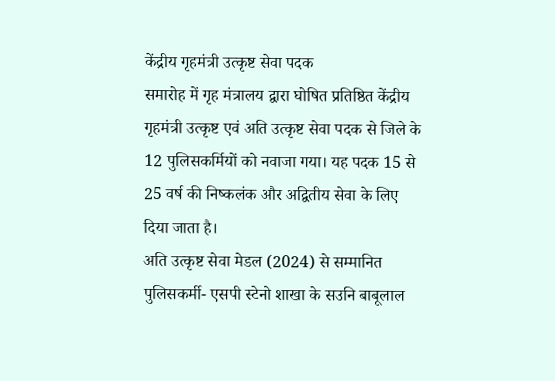केंद्रीय गृहमंत्री उत्कृष्ट सेवा पदक
समारोह में गृह मंत्रालय द्वारा घोषित प्रतिष्ठित केंद्रीय गृहमंत्री उत्कृष्ट एवं अति उत्कृष्ट सेवा पदक से जिले के 12 पुलिसकर्मियों को नवाजा गया। यह पदक 15 से 25 वर्ष की निष्कलंक और अद्वितीय सेवा के लिए दिया जाता है।
अति उत्कृष्ट सेवा मेडल (2024) से सम्मानित पुलिसकर्मी- एसपी स्टेनो शाखा के सउनि बाबूलाल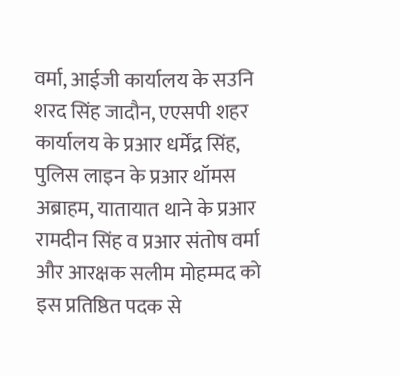वर्मा, आईजी कार्यालय के सउनि शरद सिंह जादौन, एएसपी शहर कार्यालय के प्रआर धर्मेंद्र सिंह, पुलिस लाइन के प्रआर थॉमस अब्राहम, यातायात थाने के प्रआर रामदीन सिंह व प्रआर संतोष वर्मा और आरक्षक सलीम मोहम्मद को इस प्रतिष्ठित पदक से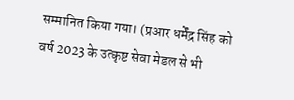सम्मानित किया गया। (प्रआर धर्मेंद्र सिंह को वर्ष 2023 के उत्कृष्ट सेवा मेडल से भी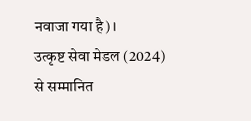नवाजा गया है)।
उत्कृष्ट सेवा मेडल (2024) से सम्मानित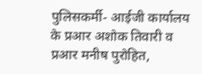पुलिसकर्मी- आईजी कार्यालय के प्रआर अशोक तिवारी व प्रआर मनीष पुरोहित,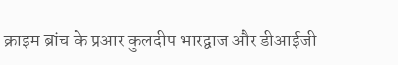क्राइम ब्रांच के प्रआर कुलदीप भारद्वाज और डीआईजी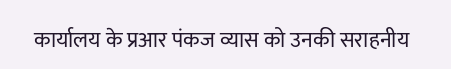कार्यालय के प्रआर पंकज व्यास को उनकी सराहनीय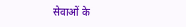सेवाओं के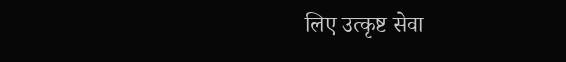लिए उत्कृष्ट सेवा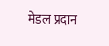मेडल प्रदान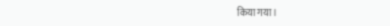किया गया।